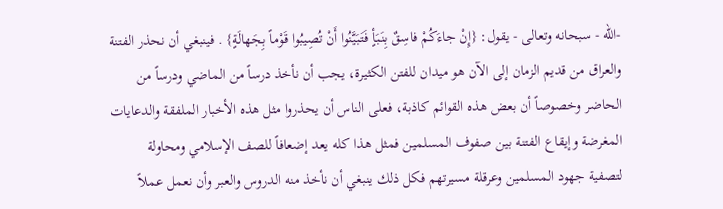-الله - سبحانه وتعالى - يقول: {إِنْ جاءَكُمْ فاسِقٌ بِنَبَأٍ فَتَبَيَّنُوا أَنْ تُصِيبُوا قَوْماً بِجَهالَةٍ} . فينبغي أن نحذر الفتنة والعراق من قديم الزمان إلى الآن هو ميدان للفتن الكثيرة، يجب أن نأخذ درساً من الماضي ودرساً من الحاضر وخصوصاً أن بعض هذه القوائم كاذبة، فعلى الناس أن يحذروا مثل هذه الأخبار الملفقة والدعايات المغرضة وإيقاع الفتنة بين صفوف المسلمين فمثل هذا كله يعد إضعافاً للصف الإسلامي ومحاولة لتصفية جهود المسلمين وعرقلة مسيرتهم فكل ذلك ينبغي أن نأخذ منه الدروس والعبر وأن نعمل عملاً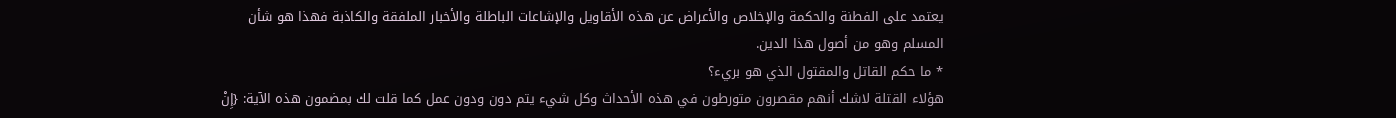يعتمد على الفطنة والحكمة والإخلاص والأعراض عن هذه الأقاويل والإشاعات الباطلة والأخبار الملفقة والكاذبة فهذا هو شأن المسلم وهو من أصول هذا الدين.
* ما حكم القاتل والمقتول الذي هو بريء؟
هؤلاء القتلة لاشك أنهم مقصرون متورطون في هذه الأحداث وكل شيء يتم دون ودون عمل كما قلت لك بمضمون هذه الآية: {إِنْ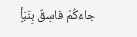جاءَكُمْ فاسِقٌ بِنَبَأٍ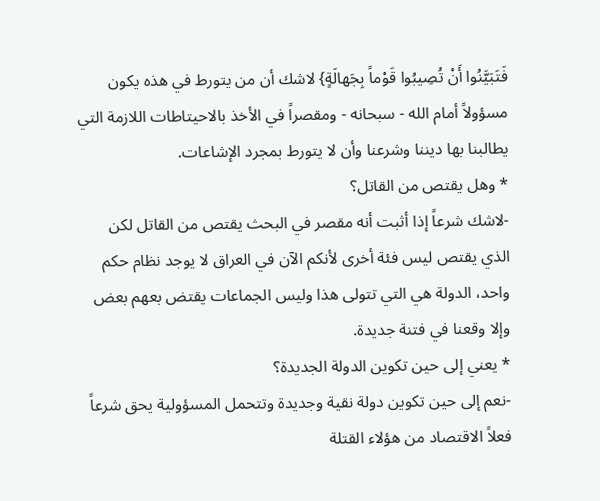فَتَبَيَّنُوا أَنْ تُصِيبُوا قَوْماً بِجَهالَةٍ} لاشك أن من يتورط في هذه يكون مسؤولاً أمام الله - سبحانه - ومقصراً في الأخذ بالاحيتاطات اللازمة التي يطالبنا بها ديننا وشرعنا وأن لا يتورط بمجرد الإشاعات.
* وهل يقتص من القاتل؟
-لاشك شرعاً إذا أثبت أنه مقصر في البحث يقتص من القاتل لكن الذي يقتص ليس فئة أخرى لأنكم الآن في العراق لا يوجد نظام حكم واحد، الدولة هي التي تتولى هذا وليس الجماعات يقتض بعهم بعض وإلا وقعنا في فتنة جديدة.
* يعني إلى حين تكوين الدولة الجديدة؟
-نعم إلى حين تكوين دولة نقية وجديدة وتتحمل المسؤولية يحق شرعاً فعلاً الاقتصاد من هؤلاء القتلة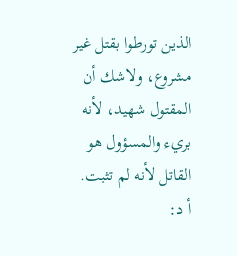الذين تورطوا بقتل غير مشروع، ولاشك أن المقتول شهيد، لأنه بريء والمسؤول هو القاتل لأنه لم تثبت.
أ د: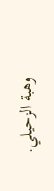وهبة الزحيلي.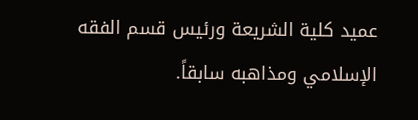عميد كلية الشريعة ورئيس قسم الفقه الإسلامي ومذاهبه سابقاً.